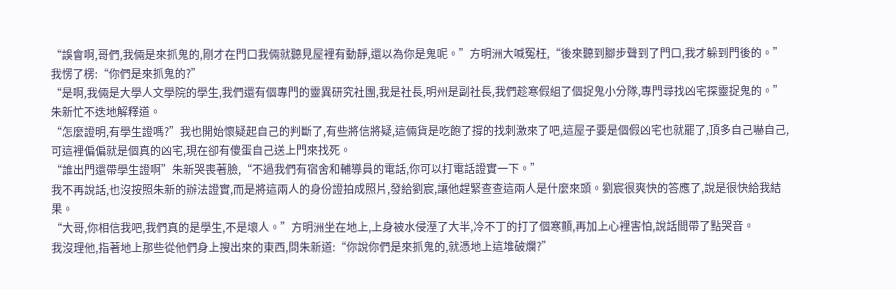“誤會啊,哥們,我倆是來抓鬼的,剛才在門口我倆就聽見屋裡有動靜,還以為你是鬼呢。”方明洲大喊冤枉,“後來聽到腳步聲到了門口,我才躲到門後的。”
我愣了楞:“你們是來抓鬼的?”
“是啊,我倆是大學人文學院的學生,我們還有個專門的靈異研究社團,我是社長,明州是副社長,我們趁寒假組了個捉鬼小分隊,專門尋找凶宅探靈捉鬼的。”朱新忙不迭地解釋道。
“怎麼證明,有學生證嗎?”我也開始懷疑起自己的判斷了,有些將信將疑,這倆貨是吃飽了撐的找刺激來了吧,這屋子要是個假凶宅也就罷了,頂多自己嚇自己,可這裡偏偏就是個真的凶宅,現在卻有傻蛋自己送上門來找死。
“誰出門還帶學生證啊”朱新哭喪著臉,“不過我們有宿舍和輔導員的電話,你可以打電話證實一下。”
我不再說話,也沒按照朱新的辦法證實,而是將這兩人的身份證拍成照片,發給劉宸,讓他趕緊查查這兩人是什麼來頭。劉宸很爽快的答應了,說是很快給我結果。
“大哥,你相信我吧,我們真的是學生,不是壞人。”方明洲坐在地上,上身被水侵溼了大半,冷不丁的打了個寒顫,再加上心裡害怕,說話間帶了點哭音。
我沒理他,指著地上那些從他們身上搜出來的東西,問朱新道:“你說你們是來抓鬼的,就憑地上這堆破爛?”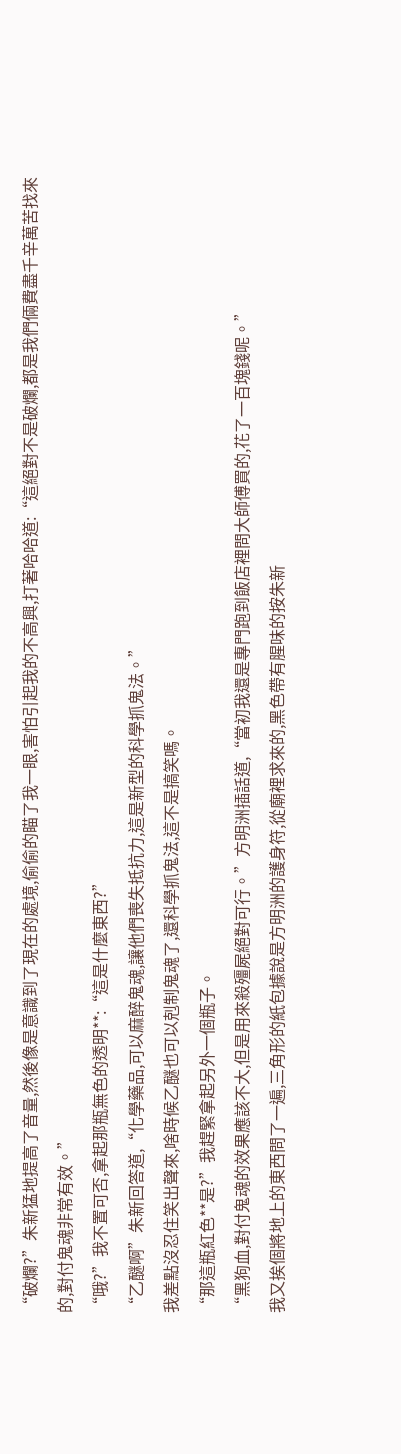“破爛?”朱新猛地提高了音量,然後像是意識到了現在的處境,偷偷的瞄了我一眼,害怕引起我的不高興,打著哈哈道:“這絕對不是破爛,都是我們倆費盡千辛萬苦找來的,對付鬼魂非常有效。”
“哦?”我不置可否,拿起那瓶無色的透明**:“這是什麼東西?”
“乙醚啊”朱新回答道,“化學藥品,可以麻醉鬼魂,讓他們喪失抵抗力,這是新型的科學抓鬼法。”
我差點沒忍住笑出聲來,啥時候乙醚也可以剋制鬼魂了,還科學抓鬼法,這不是搞笑嗎。
“那這瓶紅色**是?”我趕緊拿起另外一個瓶子。
“黑狗血,對付鬼魂的效果應該不大,但是用來殺殭屍絕對可行。”方明洲插話道,“當初我還是專門跑到飯店裡問大師傅買的,花了一百塊錢呢。”
我又挨個將地上的東西問了一遍,三角形的紙包據說是方明洲的護身符,從廟裡求來的,黑色帶有腥味的按朱新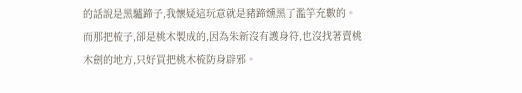的話說是黑驢蹄子,我懷疑這玩意就是豬蹄燻黑了濫竽充數的。而那把梳子,卻是桃木製成的,因為朱新沒有護身符,也沒找著賣桃木劍的地方,只好買把桃木梳防身辟邪。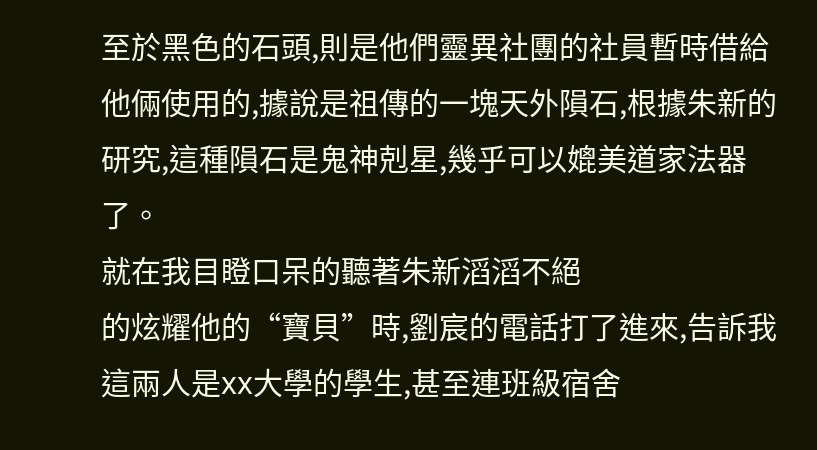至於黑色的石頭,則是他們靈異社團的社員暫時借給他倆使用的,據說是祖傳的一塊天外隕石,根據朱新的研究,這種隕石是鬼神剋星,幾乎可以媲美道家法器了。
就在我目瞪口呆的聽著朱新滔滔不絕
的炫耀他的“寶貝”時,劉宸的電話打了進來,告訴我這兩人是xx大學的學生,甚至連班級宿舍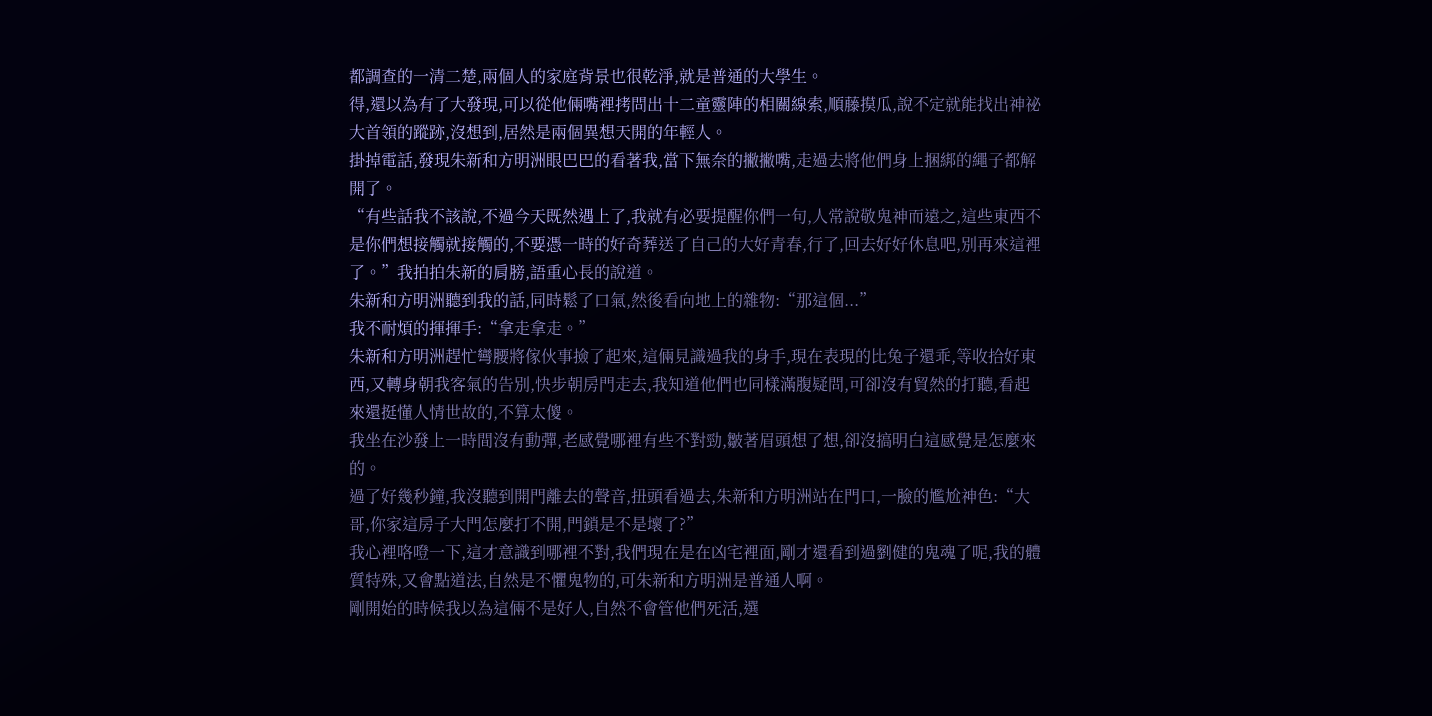都調查的一清二楚,兩個人的家庭背景也很乾淨,就是普通的大學生。
得,還以為有了大發現,可以從他倆嘴裡拷問出十二童靈陣的相關線索,順藤摸瓜,說不定就能找出神祕大首領的蹤跡,沒想到,居然是兩個異想天開的年輕人。
掛掉電話,發現朱新和方明洲眼巴巴的看著我,當下無奈的撇撇嘴,走過去將他們身上捆綁的繩子都解開了。
“有些話我不該說,不過今天既然遇上了,我就有必要提醒你們一句,人常說敬鬼神而遠之,這些東西不是你們想接觸就接觸的,不要憑一時的好奇葬送了自己的大好青春,行了,回去好好休息吧,別再來這裡了。”我拍拍朱新的肩膀,語重心長的說道。
朱新和方明洲聽到我的話,同時鬆了口氣,然後看向地上的雜物:“那這個...”
我不耐煩的揮揮手:“拿走拿走。”
朱新和方明洲趕忙彎腰將傢伙事撿了起來,這倆見識過我的身手,現在表現的比兔子還乖,等收拾好東西,又轉身朝我客氣的告別,快步朝房門走去,我知道他們也同樣滿腹疑問,可卻沒有貿然的打聽,看起來還挺懂人情世故的,不算太傻。
我坐在沙發上一時間沒有動彈,老感覺哪裡有些不對勁,皺著眉頭想了想,卻沒搞明白這感覺是怎麼來的。
過了好幾秒鐘,我沒聽到開門離去的聲音,扭頭看過去,朱新和方明洲站在門口,一臉的尷尬神色:“大哥,你家這房子大門怎麼打不開,門鎖是不是壞了?”
我心裡咯噔一下,這才意識到哪裡不對,我們現在是在凶宅裡面,剛才還看到過劉健的鬼魂了呢,我的體質特殊,又會點道法,自然是不懼鬼物的,可朱新和方明洲是普通人啊。
剛開始的時候我以為這倆不是好人,自然不會管他們死活,選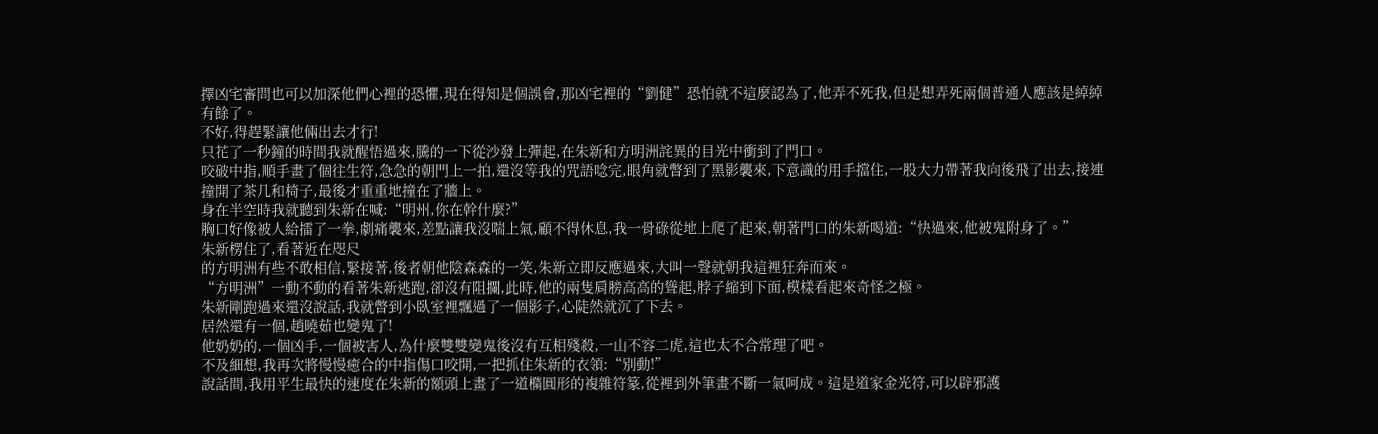擇凶宅審問也可以加深他們心裡的恐懼,現在得知是個誤會,那凶宅裡的“劉健”恐怕就不這麼認為了,他弄不死我,但是想弄死兩個普通人應該是綽綽有餘了。
不好,得趕緊讓他倆出去才行!
只花了一秒鐘的時間我就醒悟過來,騰的一下從沙發上彈起,在朱新和方明洲詫異的目光中衝到了門口。
咬破中指,順手畫了個往生符,急急的朝門上一拍,還沒等我的咒語唸完,眼角就瞥到了黑影襲來,下意識的用手擋住,一股大力帶著我向後飛了出去,接連撞開了茶几和椅子,最後才重重地撞在了牆上。
身在半空時我就聽到朱新在喊:“明州,你在幹什麼?”
胸口好像被人給擂了一拳,劇痛襲來,差點讓我沒喘上氣,顧不得休息,我一骨碌從地上爬了起來,朝著門口的朱新喝道:“快過來,他被鬼附身了。”
朱新楞住了,看著近在咫尺
的方明洲有些不敢相信,緊接著,後者朝他陰森森的一笑,朱新立即反應過來,大叫一聲就朝我這裡狂奔而來。
“方明洲”一動不動的看著朱新逃跑,卻沒有阻攔,此時,他的兩隻肩膀高高的聳起,脖子縮到下面,模樣看起來奇怪之極。
朱新剛跑過來還沒說話,我就瞥到小臥室裡飄過了一個影子,心陡然就沉了下去。
居然還有一個,趙曉茹也變鬼了!
他奶奶的,一個凶手,一個被害人,為什麼雙雙變鬼後沒有互相殘殺,一山不容二虎,這也太不合常理了吧。
不及細想,我再次將慢慢癒合的中指傷口咬開,一把抓住朱新的衣領:“別動!”
說話間,我用平生最快的速度在朱新的額頭上畫了一道橢圓形的複雜符篆,從裡到外筆畫不斷一氣呵成。這是道家金光符,可以辟邪護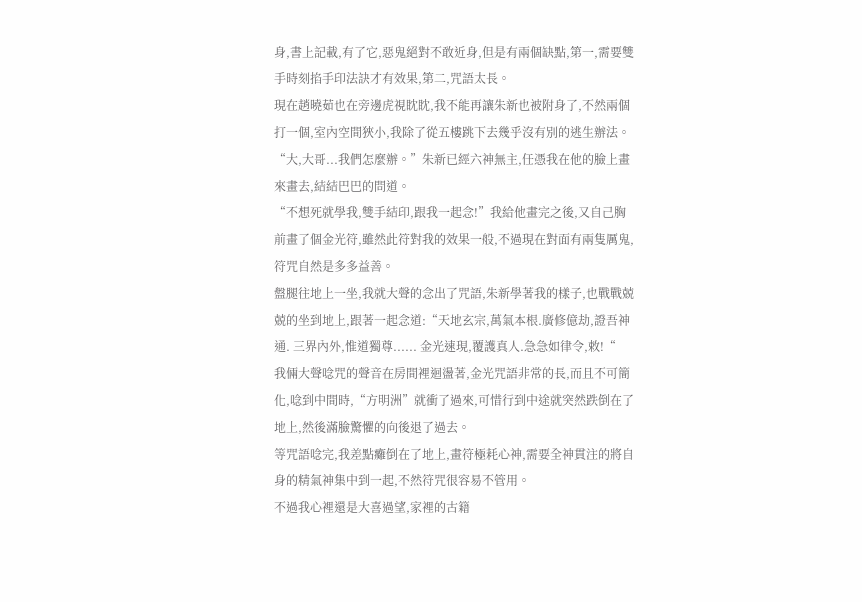身,書上記載,有了它,惡鬼絕對不敢近身,但是有兩個缺點,第一,需要雙手時刻掐手印法訣才有效果,第二,咒語太長。
現在趙曉茹也在旁邊虎視眈眈,我不能再讓朱新也被附身了,不然兩個打一個,室內空間狹小,我除了從五樓跳下去幾乎沒有別的逃生辦法。
“大,大哥...我們怎麼辦。”朱新已經六神無主,任憑我在他的臉上畫來畫去,結結巴巴的問道。
“不想死就學我,雙手結印,跟我一起念!”我給他畫完之後,又自己胸前畫了個金光符,雖然此符對我的效果一般,不過現在對面有兩隻厲鬼,符咒自然是多多益善。
盤腿往地上一坐,我就大聲的念出了咒語,朱新學著我的樣子,也戰戰兢兢的坐到地上,跟著一起念道:“天地玄宗,萬氣本根.廣修億劫,證吾神通. 三界內外,惟道獨尊...... 金光速現,覆護真人.急急如律令,敕!“
我倆大聲唸咒的聲音在房間裡迴盪著,金光咒語非常的長,而且不可簡化,唸到中間時,“方明洲”就衝了過來,可惜行到中途就突然跌倒在了地上,然後滿臉驚懼的向後退了過去。
等咒語唸完,我差點癱倒在了地上,畫符極耗心神,需要全神貫注的將自身的精氣神集中到一起,不然符咒很容易不管用。
不過我心裡還是大喜過望,家裡的古籍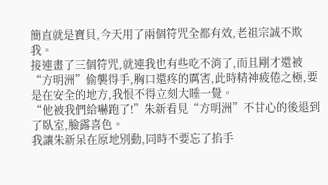簡直就是寶貝,今天用了兩個符咒全都有效,老祖宗誠不欺我。
接連畫了三個符咒,就連我也有些吃不消了,而且剛才還被“方明洲”偷襲得手,胸口還疼的厲害,此時精神疲倦之極,要是在安全的地方,我恨不得立刻大睡一覺。
“他被我們給嚇跑了!”朱新看見“方明洲”不甘心的後退到了臥室,臉露喜色。
我讓朱新呆在原地別動,同時不要忘了掐手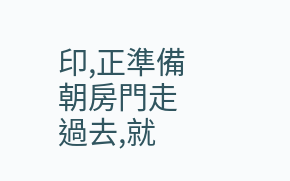印,正準備朝房門走過去,就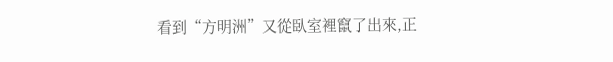看到“方明洲”又從臥室裡竄了出來,正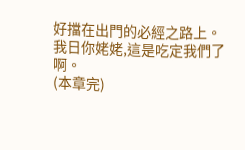好擋在出門的必經之路上。
我日你姥姥,這是吃定我們了啊。
(本章完)